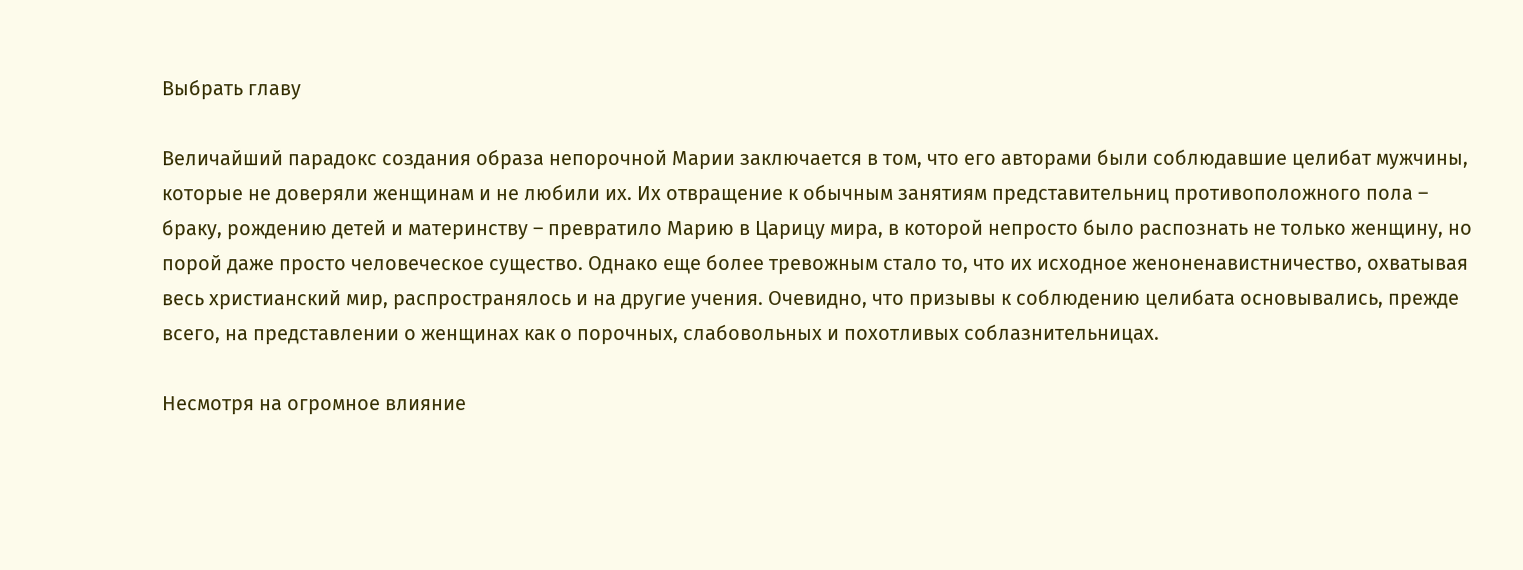Выбрать главу

Величайший парадокс создания образа непорочной Марии заключается в том, что его авторами были соблюдавшие целибат мужчины, которые не доверяли женщинам и не любили их. Их отвращение к обычным занятиям представительниц противоположного пола – браку, рождению детей и материнству – превратило Марию в Царицу мира, в которой непросто было распознать не только женщину, но порой даже просто человеческое существо. Однако еще более тревожным стало то, что их исходное женоненавистничество, охватывая весь христианский мир, распространялось и на другие учения. Очевидно, что призывы к соблюдению целибата основывались, прежде всего, на представлении о женщинах как о порочных, слабовольных и похотливых соблазнительницах.

Несмотря на огромное влияние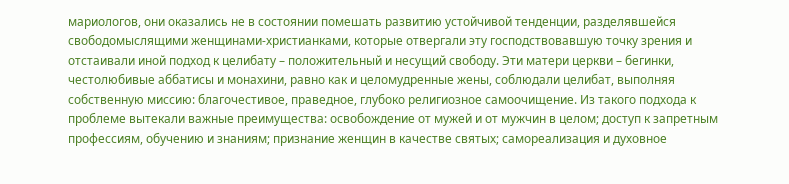мариологов, они оказались не в состоянии помешать развитию устойчивой тенденции, разделявшейся свободомыслящими женщинами-христианками, которые отвергали эту господствовавшую точку зрения и отстаивали иной подход к целибату – положительный и несущий свободу. Эти матери церкви – бегинки, честолюбивые аббатисы и монахини, равно как и целомудренные жены, соблюдали целибат, выполняя собственную миссию: благочестивое, праведное, глубоко религиозное самоочищение. Из такого подхода к проблеме вытекали важные преимущества: освобождение от мужей и от мужчин в целом; доступ к запретным профессиям, обучению и знаниям; признание женщин в качестве святых; самореализация и духовное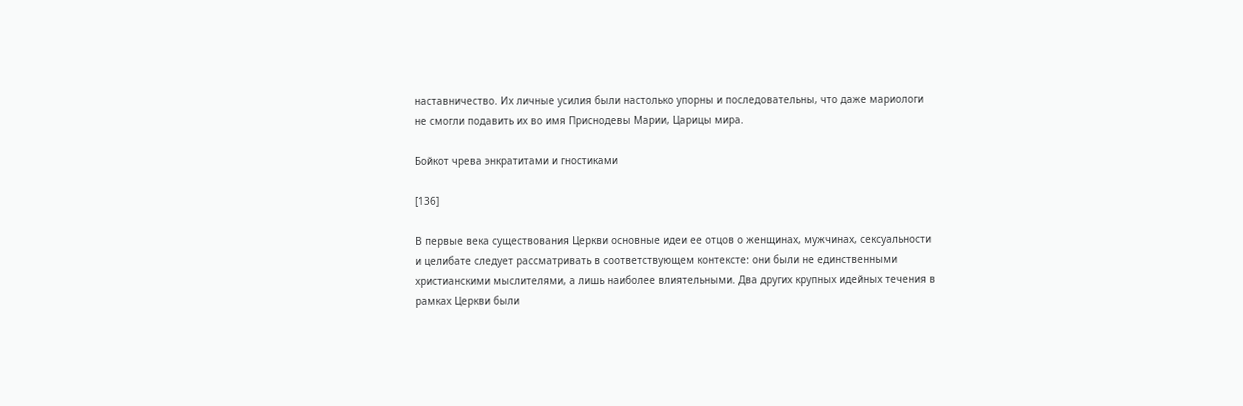наставничество. Их личные усилия были настолько упорны и последовательны, что даже мариологи не смогли подавить их во имя Приснодевы Марии, Царицы мира.

Бойкот чрева энкратитами и гностиками

[136]

В первые века существования Церкви основные идеи ее отцов о женщинах, мужчинах, сексуальности и целибате следует рассматривать в соответствующем контексте: они были не единственными христианскими мыслителями, а лишь наиболее влиятельными. Два других крупных идейных течения в рамках Церкви были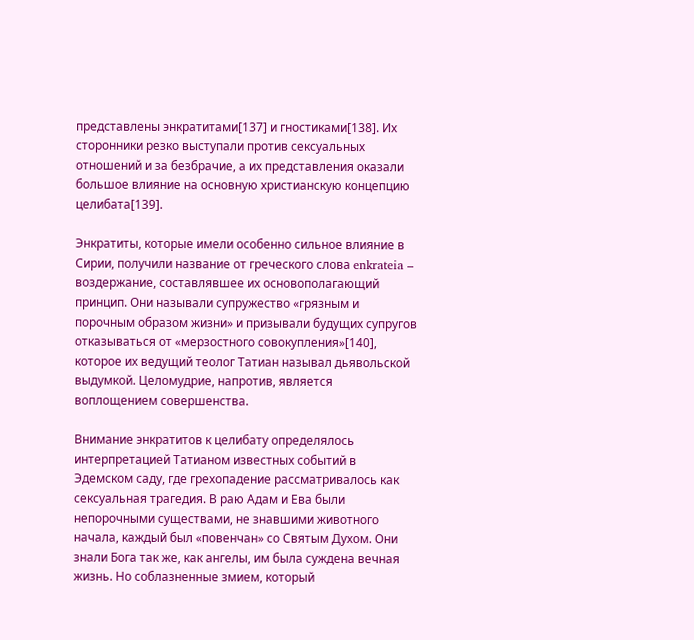представлены энкратитами[137] и гностиками[138]. Их сторонники резко выступали против сексуальных отношений и за безбрачие, а их представления оказали большое влияние на основную христианскую концепцию целибата[139].

Энкратиты, которые имели особенно сильное влияние в Сирии, получили название от греческого слова enkrateia – воздержание, составлявшее их основополагающий принцип. Они называли супружество «грязным и порочным образом жизни» и призывали будущих супругов отказываться от «мерзостного совокупления»[140], которое их ведущий теолог Татиан называл дьявольской выдумкой. Целомудрие, напротив, является воплощением совершенства.

Внимание энкратитов к целибату определялось интерпретацией Татианом известных событий в Эдемском саду, где грехопадение рассматривалось как сексуальная трагедия. В раю Адам и Ева были непорочными существами, не знавшими животного начала, каждый был «повенчан» со Святым Духом. Они знали Бога так же, как ангелы, им была суждена вечная жизнь. Но соблазненные змием, который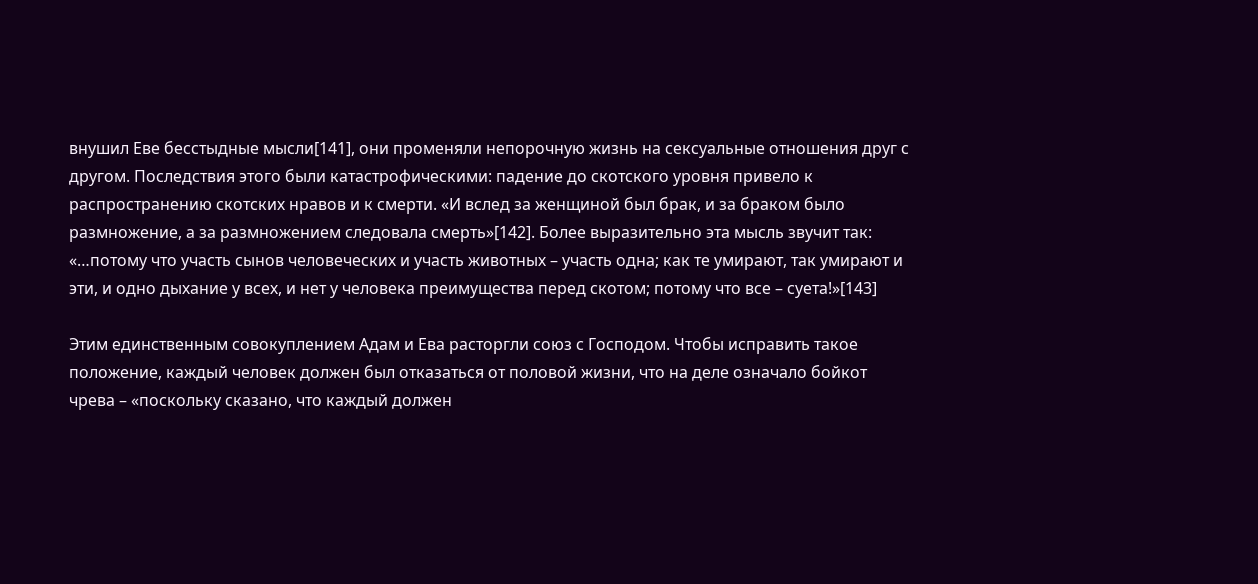внушил Еве бесстыдные мысли[141], они променяли непорочную жизнь на сексуальные отношения друг с другом. Последствия этого были катастрофическими: падение до скотского уровня привело к распространению скотских нравов и к смерти. «И вслед за женщиной был брак, и за браком было размножение, а за размножением следовала смерть»[142]. Более выразительно эта мысль звучит так: «…потому что участь сынов человеческих и участь животных – участь одна; как те умирают, так умирают и эти, и одно дыхание у всех, и нет у человека преимущества перед скотом; потому что все – суета!»[143]

Этим единственным совокуплением Адам и Ева расторгли союз с Господом. Чтобы исправить такое положение, каждый человек должен был отказаться от половой жизни, что на деле означало бойкот чрева – «поскольку сказано, что каждый должен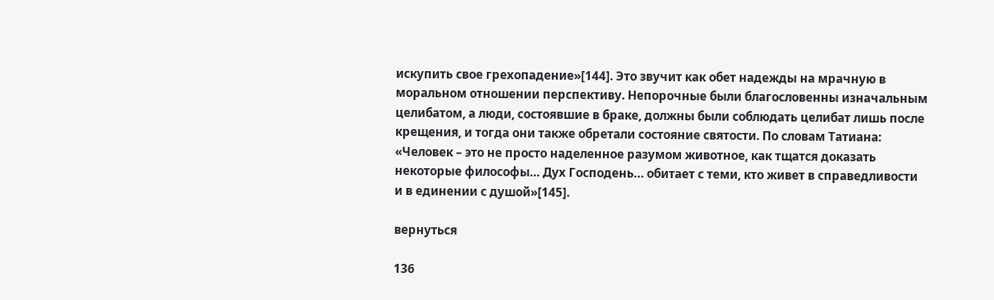искупить свое грехопадение»[144]. Это звучит как обет надежды на мрачную в моральном отношении перспективу. Непорочные были благословенны изначальным целибатом, а люди, состоявшие в браке, должны были соблюдать целибат лишь после крещения, и тогда они также обретали состояние святости. По словам Татиана: «Человек – это не просто наделенное разумом животное, как тщатся доказать некоторые философы… Дух Господень… обитает с теми, кто живет в справедливости и в единении с душой»[145].

вернуться

136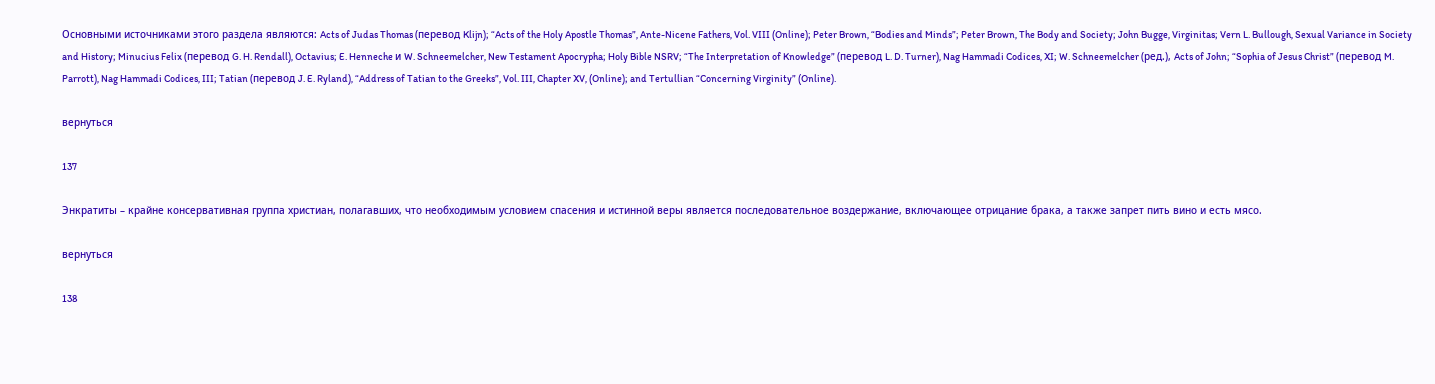Основными источниками этого раздела являются: Acts of Judas Thomas (перевод Klijn); “Acts of the Holy Apostle Thomas”, Ante-Nicene Fathers, Vol. VIII (Online); Peter Brown, “Bodies and Minds”; Peter Brown, The Body and Society; John Bugge, Virginitas; Vern L. Bullough, Sexual Variance in Society and History; Minucius Felix (перевод G. H. Rendall), Octavius; E. Henneche и W. Schneemelcher, New Testament Apocrypha; Holy Bible NSRV; “The Interpretation of Knowledge” (перевод L. D. Turner), Nag Hammadi Codices, XI; W. Schneemelcher (ред.), Acts of John; “Sophia of Jesus Christ” (перевод M. Parrott), Nag Hammadi Codices, III; Tatian (перевод J. E. Ryland), “Address of Tatian to the Greeks”, Vol. III, Chapter XV, (Online); and Tertullian “Concerning Virginity” (Online).

вернуться

137

Энкратиты – крайне консервативная группа христиан, полагавших, что необходимым условием спасения и истинной веры является последовательное воздержание, включающее отрицание брака, а также запрет пить вино и есть мясо.

вернуться

138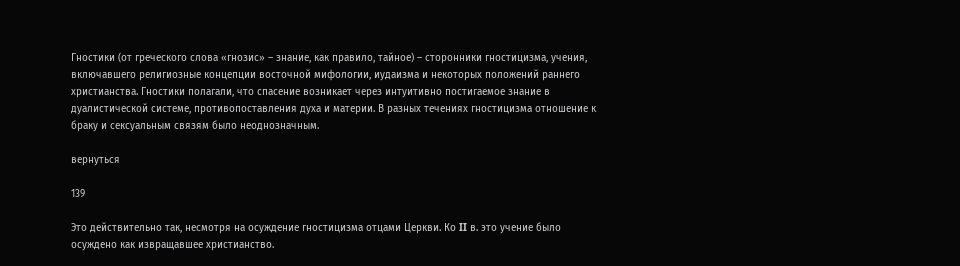Гностики (от греческого слова «гнозис» – знание, как правило, тайное) – сторонники гностицизма, учения, включавшего религиозные концепции восточной мифологии, иудаизма и некоторых положений раннего христианства. Гностики полагали, что спасение возникает через интуитивно постигаемое знание в дуалистической системе, противопоставления духа и материи. В разных течениях гностицизма отношение к браку и сексуальным связям было неоднозначным.

вернуться

139

Это действительно так, несмотря на осуждение гностицизма отцами Церкви. Ко II в. это учение было осуждено как извращавшее христианство.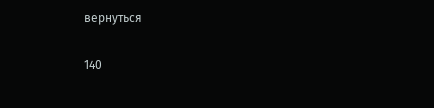вернуться

140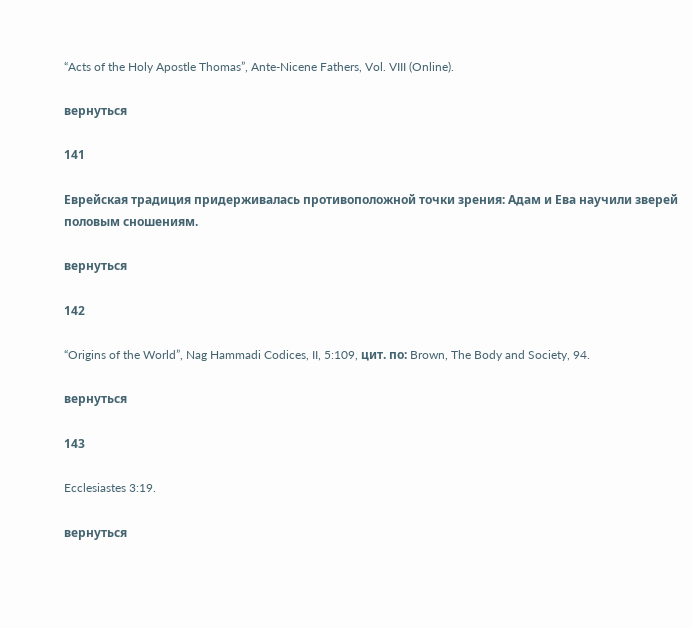“Acts of the Holy Apostle Thomas”, Ante-Nicene Fathers, Vol. VIII (Online).

вернуться

141

Еврейская традиция придерживалась противоположной точки зрения: Адам и Ева научили зверей половым сношениям.

вернуться

142

“Origins of the World”, Nag Hammadi Codices, II, 5:109, цит. по: Brown, The Body and Society, 94.

вернуться

143

Ecclesiastes 3:19.

вернуться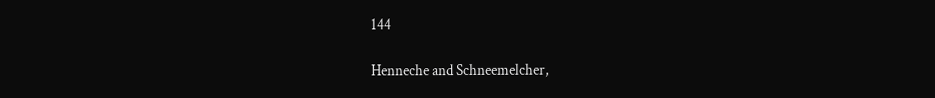144

Henneche and Schneemelcher,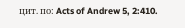цит. по: Acts of Andrew 5, 2:410.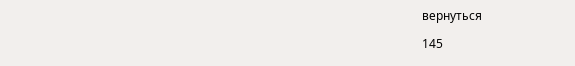вернуться

145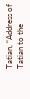Tatian, “Address of Tatian to the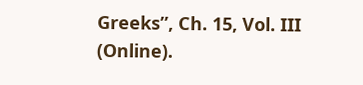Greeks”, Ch. 15, Vol. III (Online).